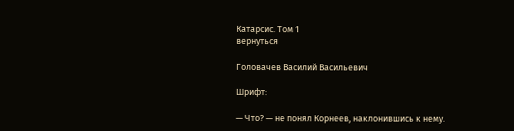Катарсис. Том 1
вернуться

Головачев Василий Васильевич

Шрифт:

— Что? — не понял Корнеев, наклонившись к нему.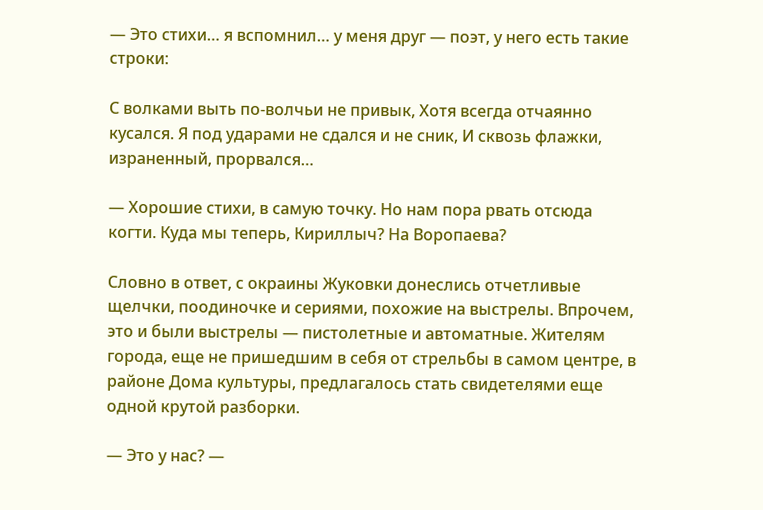— Это стихи… я вспомнил… у меня друг — поэт, у него есть такие строки:

С волками выть по-волчьи не привык, Хотя всегда отчаянно кусался. Я под ударами не сдался и не сник, И сквозь флажки, израненный, прорвался…

— Хорошие стихи, в самую точку. Но нам пора рвать отсюда когти. Куда мы теперь, Кириллыч? На Воропаева?

Словно в ответ, с окраины Жуковки донеслись отчетливые щелчки, поодиночке и сериями, похожие на выстрелы. Впрочем, это и были выстрелы — пистолетные и автоматные. Жителям города, еще не пришедшим в себя от стрельбы в самом центре, в районе Дома культуры, предлагалось стать свидетелями еще одной крутой разборки.

— Это у нас? —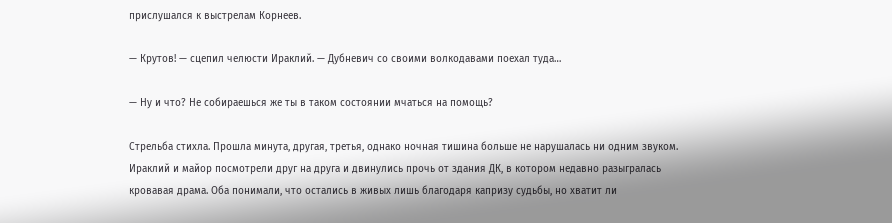прислушался к выстрелам Корнеев.

— Крутов! — сцепил челюсти Ираклий. — Дубневич со своими волкодавами поехал туда…

— Ну и что? Не собираешься же ты в таком состоянии мчаться на помощь?

Стрельба стихла. Прошла минута, другая, третья, однако ночная тишина больше не нарушалась ни одним звуком. Ираклий и майор посмотрели друг на друга и двинулись прочь от здания ДК, в котором недавно разыгралась кровавая драма. Оба понимали, что остались в живых лишь благодаря капризу судьбы, но хватит ли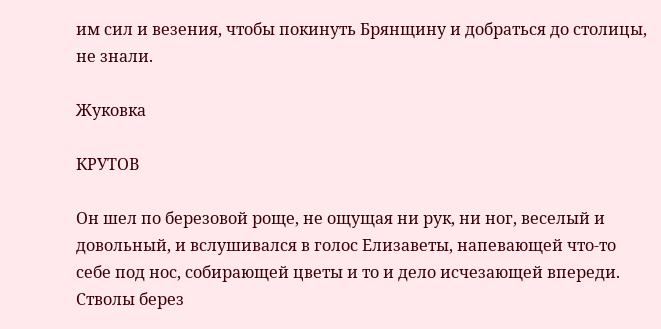им сил и везения, чтобы покинуть Брянщину и добраться до столицы, не знали.

Жуковка

КРУТОВ

Он шел по березовой роще, не ощущая ни рук, ни ног, веселый и довольный, и вслушивался в голос Елизаветы, напевающей что-то себе под нос, собирающей цветы и то и дело исчезающей впереди. Стволы берез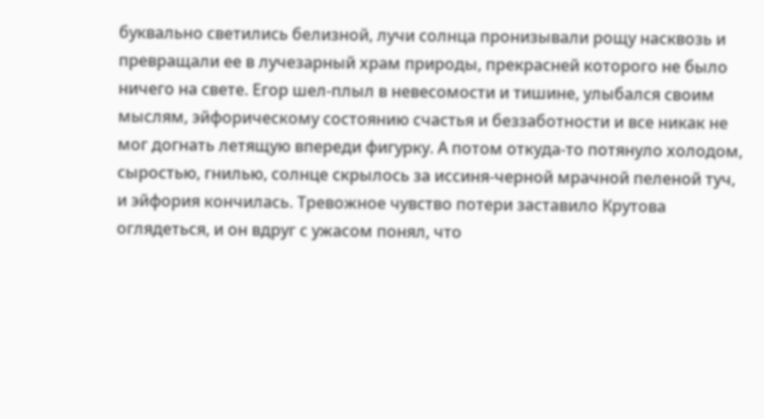буквально светились белизной, лучи солнца пронизывали рощу насквозь и превращали ее в лучезарный храм природы, прекрасней которого не было ничего на свете. Егор шел-плыл в невесомости и тишине, улыбался своим мыслям, эйфорическому состоянию счастья и беззаботности и все никак не мог догнать летящую впереди фигурку. А потом откуда-то потянуло холодом, сыростью, гнилью, солнце скрылось за иссиня-черной мрачной пеленой туч, и эйфория кончилась. Тревожное чувство потери заставило Крутова оглядеться, и он вдруг с ужасом понял, что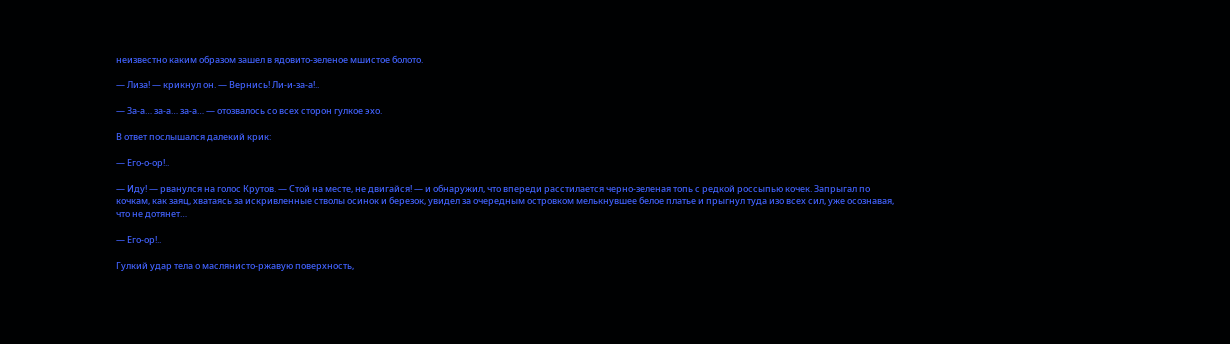неизвестно каким образом зашел в ядовито-зеленое мшистое болото.

— Лиза! — крикнул он. — Вернись! Ли-и-за-а!..

— За-а… за-а… за-а… — отозвалось со всех сторон гулкое эхо.

В ответ послышался далекий крик:

— Его-о-ор!..

— Иду! — рванулся на голос Крутов. — Стой на месте, не двигайся! — и обнаружил, что впереди расстилается черно-зеленая топь с редкой россыпью кочек. Запрыгал по кочкам, как заяц, хватаясь за искривленные стволы осинок и березок, увидел за очередным островком мелькнувшее белое платье и прыгнул туда изо всех сил, уже осознавая, что не дотянет…

— Его-ор!..

Гулкий удар тела о маслянисто-ржавую поверхность,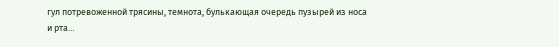гул потревоженной трясины, темнота, булькающая очередь пузырей из носа и рта…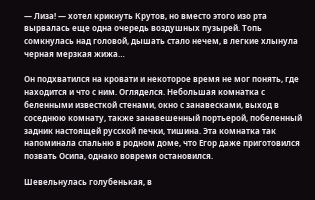— Лиза! — хотел крикнуть Крутов, но вместо этого изо рта вырвалась еще одна очередь воздушных пузырей. Топь сомкнулась над головой, дышать стало нечем, в легкие хлынула черная мерзкая жижа…

Он подхватился на кровати и некоторое время не мог понять, где находится и что с ним. Огляделся. Небольшая комнатка с беленными известкой стенами, окно с занавесками, выход в соседнюю комнату, также занавешенный портьерой, побеленный задник настоящей русской печки, тишина. Эта комнатка так напоминала спальню в родном доме, что Егор даже приготовился позвать Осипа, однако вовремя остановился.

Шевельнулась голубенькая, в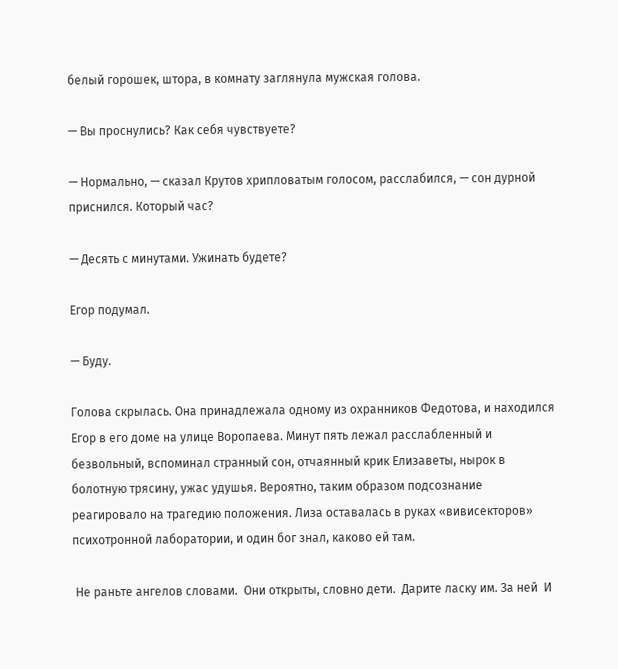белый горошек, штора, в комнату заглянула мужская голова.

— Вы проснулись? Как себя чувствуете?

— Нормально, — сказал Крутов хрипловатым голосом, расслабился, — сон дурной приснился. Который час?

— Десять с минутами. Ужинать будете?

Егор подумал.

— Буду.

Голова скрылась. Она принадлежала одному из охранников Федотова, и находился Егор в его доме на улице Воропаева. Минут пять лежал расслабленный и безвольный, вспоминал странный сон, отчаянный крик Елизаветы, нырок в болотную трясину, ужас удушья. Вероятно, таким образом подсознание реагировало на трагедию положения. Лиза оставалась в руках «вивисекторов» психотронной лаборатории, и один бог знал, каково ей там.

 Не раньте ангелов словами.  Они открыты, словно дети.  Дарите ласку им. За ней  И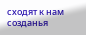сходят к нам созданья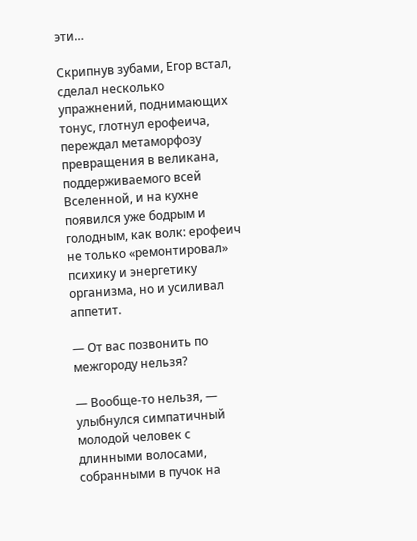эти…

Скрипнув зубами, Егор встал, сделал несколько упражнений, поднимающих тонус, глотнул ерофеича, переждал метаморфозу превращения в великана, поддерживаемого всей Вселенной, и на кухне появился уже бодрым и голодным, как волк: ерофеич не только «ремонтировал» психику и энергетику организма, но и усиливал аппетит.

— От вас позвонить по межгороду нельзя?

— Вообще-то нельзя, — улыбнулся симпатичный молодой человек с длинными волосами, собранными в пучок на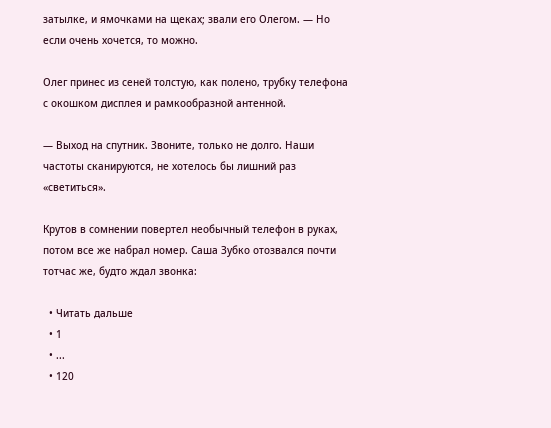затылке, и ямочками на щеках; звали его Олегом. — Но если очень хочется, то можно.

Олег принес из сеней толстую, как полено, трубку телефона с окошком дисплея и рамкообразной антенной.

— Выход на спутник. Звоните, только не долго. Наши частоты сканируются, не хотелось бы лишний раз «светиться».

Крутов в сомнении повертел необычный телефон в руках, потом все же набрал номер. Саша Зубко отозвался почти тотчас же, будто ждал звонка:

  • Читать дальше
  • 1
  • ...
  • 120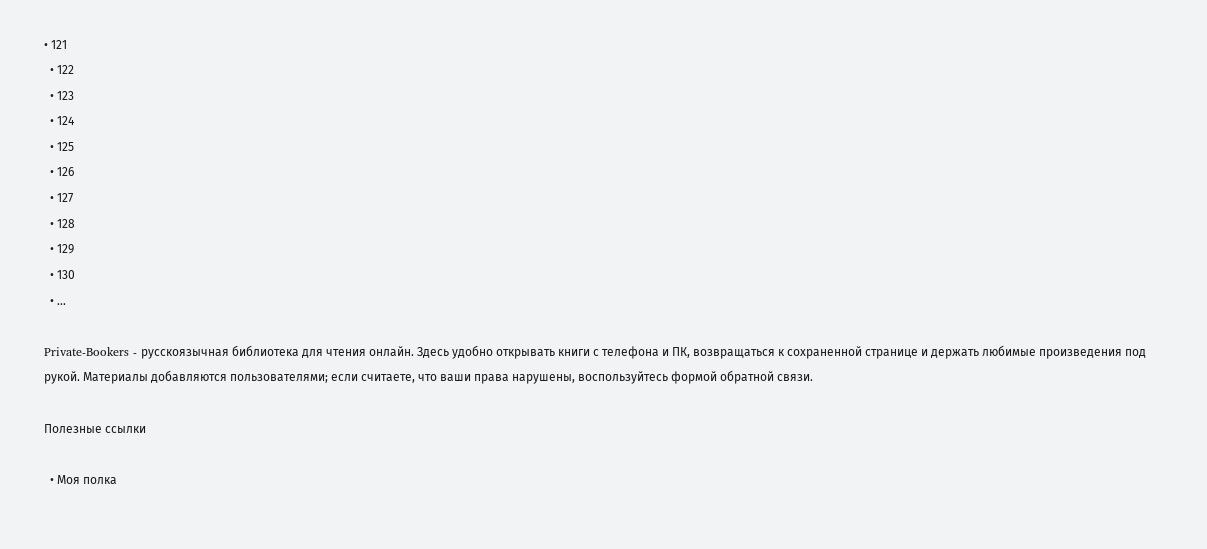• 121
  • 122
  • 123
  • 124
  • 125
  • 126
  • 127
  • 128
  • 129
  • 130
  • ...

Private-Bookers - русскоязычная библиотека для чтения онлайн. Здесь удобно открывать книги с телефона и ПК, возвращаться к сохраненной странице и держать любимые произведения под рукой. Материалы добавляются пользователями; если считаете, что ваши права нарушены, воспользуйтесь формой обратной связи.

Полезные ссылки

  • Моя полка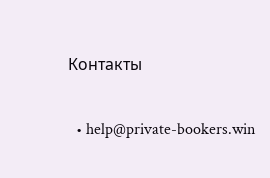Контакты

  • help@private-bookers.win